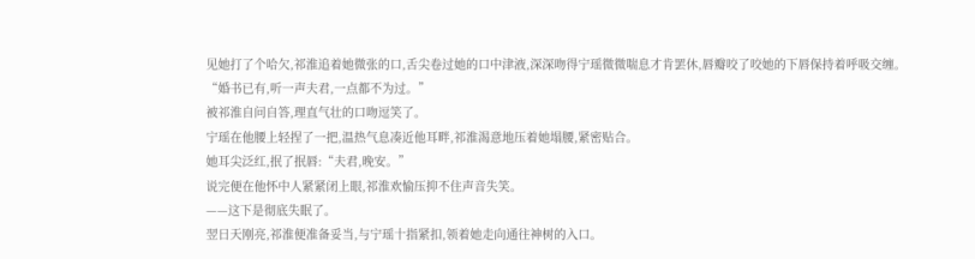见她打了个哈欠,祁淮追着她微张的口,舌尖卷过她的口中津液,深深吻得宁瑶微微喘息才肯罢休,唇瓣咬了咬她的下唇保持着呼吸交缠。
“婚书已有,听一声夫君,一点都不为过。”
被祁淮自问自答,理直气壮的口吻逗笑了。
宁瑶在他腰上轻捏了一把,温热气息凑近他耳畔,祁淮渴意地压着她塌腰,紧密贴合。
她耳尖泛红,抿了抿唇:“夫君,晚安。”
说完便在他怀中人紧紧闭上眼,祁淮欢愉压抑不住声音失笑。
——这下是彻底失眠了。
翌日天刚亮,祁淮便准备妥当,与宁瑶十指紧扣,领着她走向通往神树的入口。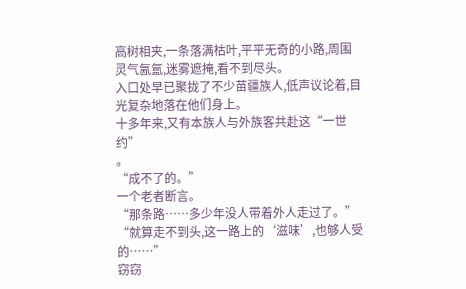高树相夹,一条落满枯叶,平平无奇的小路,周围灵气氤氲,迷雾遮掩,看不到尽头。
入口处早已聚拢了不少苗疆族人,低声议论着,目光复杂地落在他们身上。
十多年来,又有本族人与外族客共赴这“一世约”
。
“成不了的。”
一个老者断言。
“那条路……多少年没人带着外人走过了。”
“就算走不到头,这一路上的‘滋味’,也够人受的……”
窃窃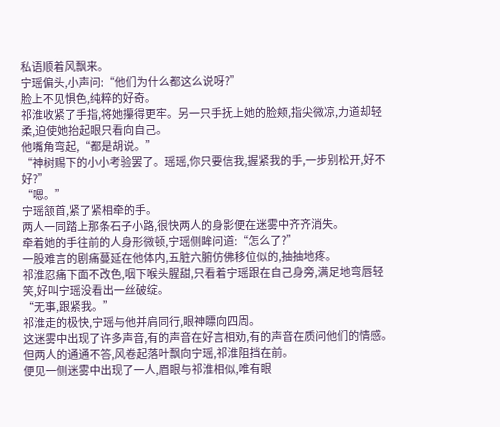私语顺着风飘来。
宁瑶偏头,小声问:“他们为什么都这么说呀?”
脸上不见惧色,纯粹的好奇。
祁淮收紧了手指,将她攥得更牢。另一只手抚上她的脸颊,指尖微凉,力道却轻柔,迫使她抬起眼只看向自己。
他嘴角弯起,“都是胡说。”
“神树赐下的小小考验罢了。瑶瑶,你只要信我,握紧我的手,一步别松开,好不好?”
“嗯。”
宁瑶颔首,紧了紧相牵的手。
两人一同踏上那条石子小路,很快两人的身影便在迷雾中齐齐消失。
牵着她的手往前的人身形微顿,宁瑶侧眸问道:“怎么了?”
一股难言的剧痛蔓延在他体内,五脏六腑仿佛移位似的,抽抽地疼。
祁淮忍痛下面不改色,咽下喉头腥甜,只看着宁瑶跟在自己身旁,满足地弯唇轻笑,好叫宁瑶没看出一丝破绽。
“无事,跟紧我。”
祁淮走的极快,宁瑶与他并肩同行,眼神瞟向四周。
这迷雾中出现了许多声音,有的声音在好言相劝,有的声音在质问他们的情感。
但两人的通通不答,风卷起落叶飘向宁瑶,祁淮阻挡在前。
便见一侧迷雾中出现了一人,眉眼与祁淮相似,唯有眼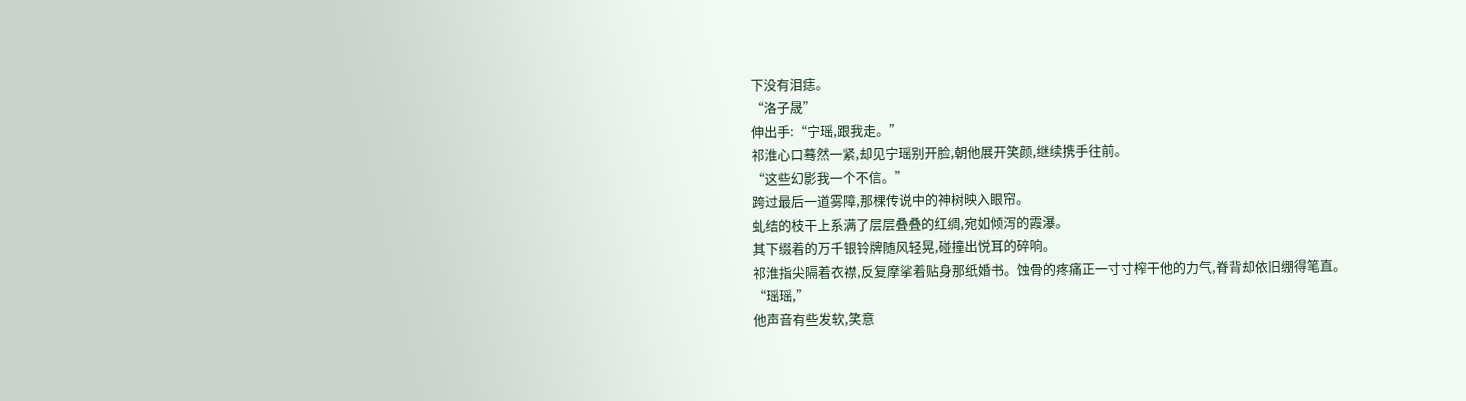下没有泪痣。
“洛子晟”
伸出手:“宁瑶,跟我走。”
祁淮心口蓦然一紧,却见宁瑶别开脸,朝他展开笑颜,继续携手往前。
“这些幻影我一个不信。”
跨过最后一道雾障,那棵传说中的神树映入眼帘。
虬结的枝干上系满了层层叠叠的红绸,宛如倾泻的霞瀑。
其下缀着的万千银铃牌随风轻晃,碰撞出悦耳的碎响。
祁淮指尖隔着衣襟,反复摩挲着贴身那纸婚书。蚀骨的疼痛正一寸寸榨干他的力气,脊背却依旧绷得笔直。
“瑶瑶,”
他声音有些发软,笑意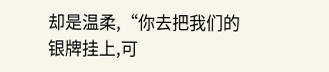却是温柔,“你去把我们的银牌挂上,可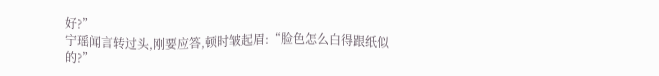好?”
宁瑶闻言转过头,刚要应答,顿时皱起眉:“脸色怎么白得跟纸似的?”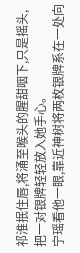祁淮抿住唇,将涌至喉头的腥甜咽下,只是摇头,把一对银牌轻轻放入她手心。
宁瑶看他一眼,靠近神树将两枚银牌系在一处向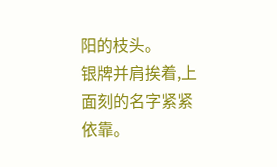阳的枝头。
银牌并肩挨着,上面刻的名字紧紧依靠。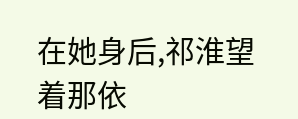在她身后,祁淮望着那依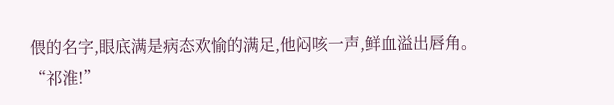偎的名字,眼底满是病态欢愉的满足,他闷咳一声,鲜血溢出唇角。
“祁淮!”